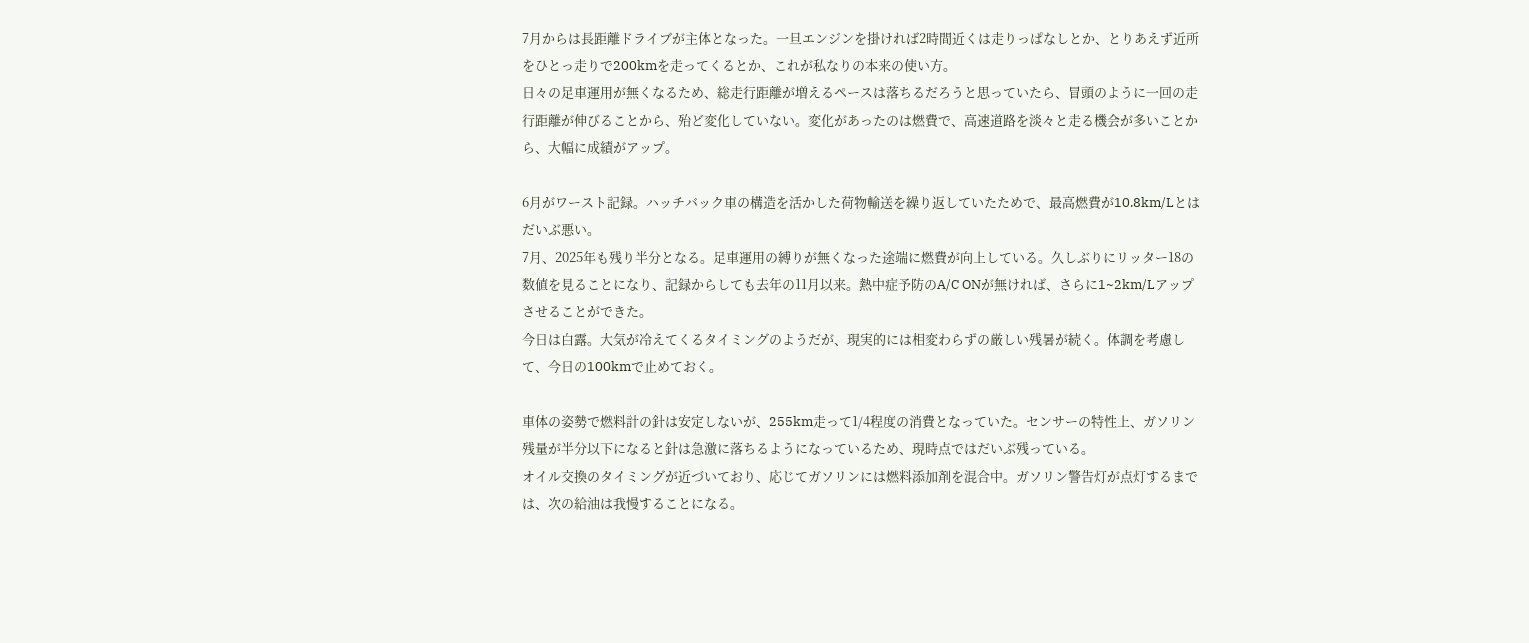7月からは長距離ドライブが主体となった。一旦エンジンを掛ければ2時間近くは走りっぱなしとか、とりあえず近所をひとっ走りで200kmを走ってくるとか、これが私なりの本来の使い方。
日々の足車運用が無くなるため、総走行距離が増えるペースは落ちるだろうと思っていたら、冒頭のように一回の走行距離が伸びることから、殆ど変化していない。変化があったのは燃費で、高速道路を淡々と走る機会が多いことから、大幅に成績がアップ。

6月がワースト記録。ハッチバック車の構造を活かした荷物輸送を繰り返していたためで、最高燃費が10.8km/Lとはだいぶ悪い。
7月、2025年も残り半分となる。足車運用の縛りが無くなった途端に燃費が向上している。久しぶりにリッター18の数値を見ることになり、記録からしても去年の11月以来。熱中症予防のA/C ONが無ければ、さらに1~2km/Lアップさせることができた。
今日は白露。大気が冷えてくるタイミングのようだが、現実的には相変わらずの厳しい残暑が続く。体調を考慮して、今日の100kmで止めておく。

車体の姿勢で燃料計の針は安定しないが、255km走って1/4程度の消費となっていた。センサーの特性上、ガソリン残量が半分以下になると針は急激に落ちるようになっているため、現時点ではだいぶ残っている。
オイル交換のタイミングが近づいており、応じてガソリンには燃料添加剤を混合中。ガソリン警告灯が点灯するまでは、次の給油は我慢することになる。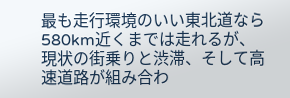最も走行環境のいい東北道なら580km近くまでは走れるが、現状の街乗りと渋滞、そして高速道路が組み合わ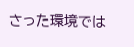さった環境では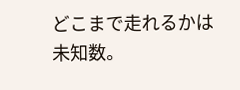どこまで走れるかは未知数。